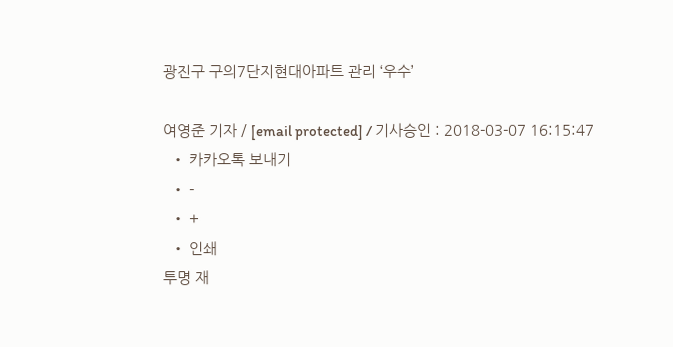광진구 구의7단지현대아파트 관리 ‘우수’

여영준 기자 / [email protected] / 기사승인 : 2018-03-07 16:15:47
  • 카카오톡 보내기
  • -
  • +
  • 인쇄
투명 재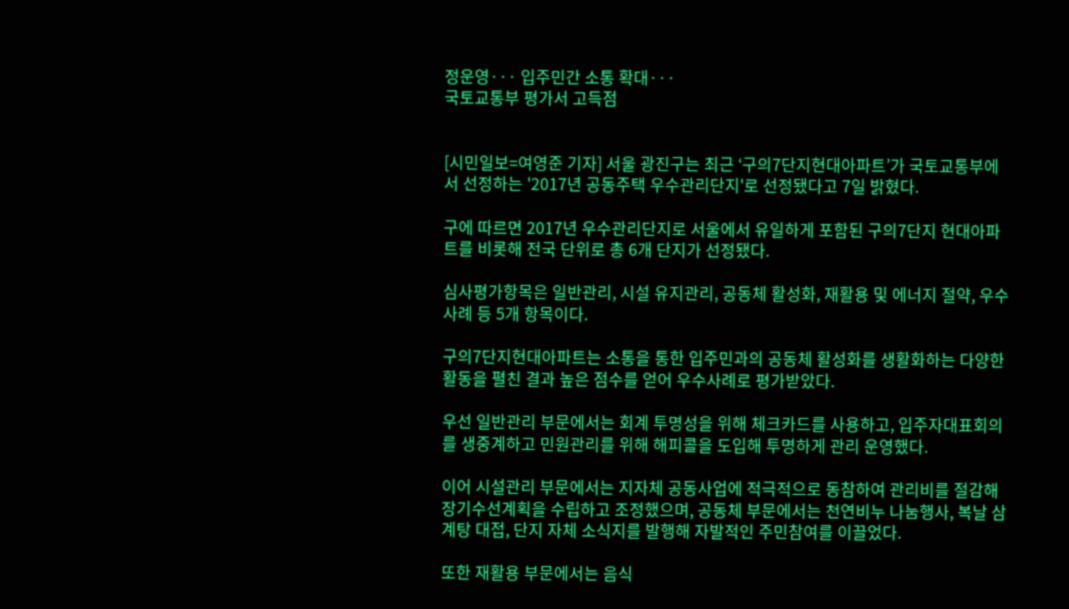정운영··· 입주민간 소통 확대···
국토교통부 평가서 고득점


[시민일보=여영준 기자] 서울 광진구는 최근 ‘구의7단지현대아파트’가 국토교통부에서 선정하는 '2017년 공동주택 우수관리단지'로 선정됐다고 7일 밝혔다.

구에 따르면 2017년 우수관리단지로 서울에서 유일하게 포함된 구의7단지 현대아파트를 비롯해 전국 단위로 총 6개 단지가 선정됐다.

심사평가항목은 일반관리, 시설 유지관리, 공동체 활성화, 재활용 및 에너지 절약, 우수사례 등 5개 항목이다.

구의7단지현대아파트는 소통을 통한 입주민과의 공동체 활성화를 생활화하는 다양한 활동을 펼친 결과 높은 점수를 얻어 우수사례로 평가받았다.

우선 일반관리 부문에서는 회계 투명성을 위해 체크카드를 사용하고, 입주자대표회의를 생중계하고 민원관리를 위해 해피콜을 도입해 투명하게 관리 운영했다.

이어 시설관리 부문에서는 지자체 공동사업에 적극적으로 동참하여 관리비를 절감해 장기수선계획을 수립하고 조정했으며, 공동체 부문에서는 천연비누 나눔행사, 복날 삼계탕 대접, 단지 자체 소식지를 발행해 자발적인 주민참여를 이끌었다.

또한 재활용 부문에서는 음식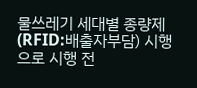물쓰레기 세대별 종량제(RFID:배출자부담) 시행으로 시행 전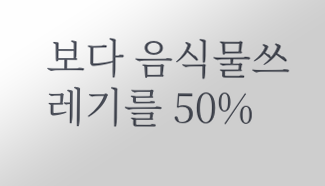보다 음식물쓰레기를 50%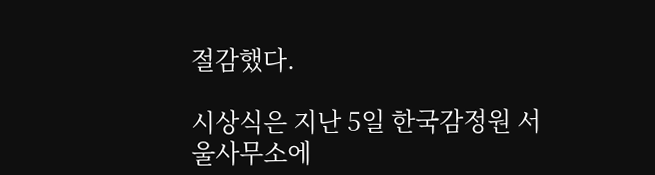절감했다.

시상식은 지난 5일 한국감정원 서울사무소에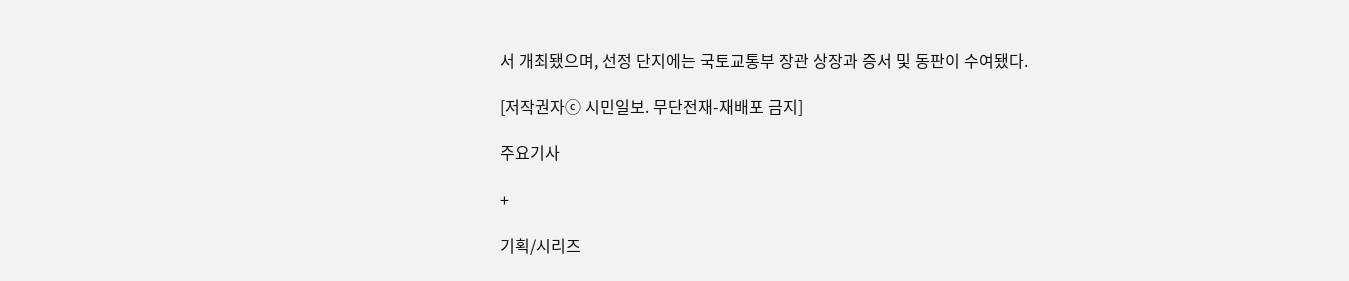서 개최됐으며, 선정 단지에는 국토교통부 장관 상장과 증서 및 동판이 수여됐다.

[저작권자ⓒ 시민일보. 무단전재-재배포 금지]

주요기사

+

기획/시리즈